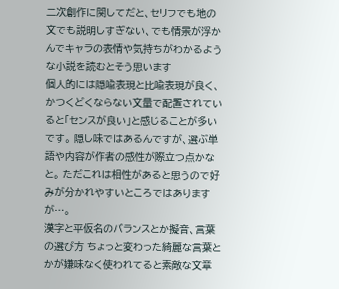二次創作に関してだと、セリフでも地の文でも説明しすぎない、でも情景が浮かんでキャラの表情や気持ちがわかるような小説を読むとそう思います
個人的には隠喩表現と比喩表現が良く、かつくどくならない文量で配置されていると「センスが良い」と感じることが多いです。 隠し味ではあるんですが、選ぶ単語や内容が作者の感性が際立つ点かなと。 ただこれは相性があると思うので好みが分かれやすいところではありますが…。
漢字と平仮名のバランスとか擬音、言葉の選び方 ちょっと変わった綺麗な言葉とかが嫌味なく使われてると素敵な文章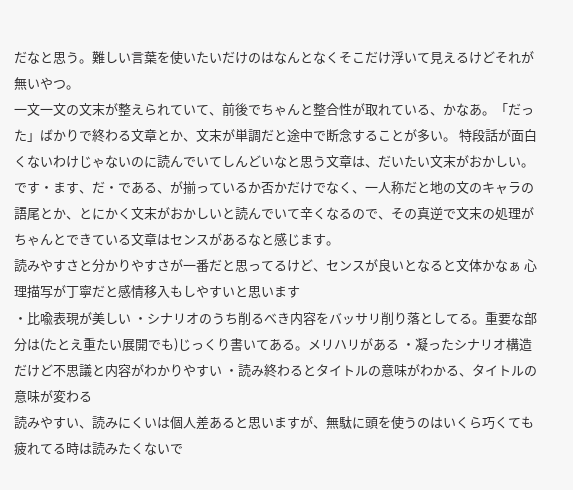だなと思う。難しい言葉を使いたいだけのはなんとなくそこだけ浮いて見えるけどそれが無いやつ。
一文一文の文末が整えられていて、前後でちゃんと整合性が取れている、かなあ。「だった」ばかりで終わる文章とか、文末が単調だと途中で断念することが多い。 特段話が面白くないわけじゃないのに読んでいてしんどいなと思う文章は、だいたい文末がおかしい。です・ます、だ・である、が揃っているか否かだけでなく、一人称だと地の文のキャラの語尾とか、とにかく文末がおかしいと読んでいて辛くなるので、その真逆で文末の処理がちゃんとできている文章はセンスがあるなと感じます。
読みやすさと分かりやすさが一番だと思ってるけど、センスが良いとなると文体かなぁ 心理描写が丁寧だと感情移入もしやすいと思います
・比喩表現が美しい ・シナリオのうち削るべき内容をバッサリ削り落としてる。重要な部分は(たとえ重たい展開でも)じっくり書いてある。メリハリがある ・凝ったシナリオ構造だけど不思議と内容がわかりやすい ・読み終わるとタイトルの意味がわかる、タイトルの意味が変わる
読みやすい、読みにくいは個人差あると思いますが、無駄に頭を使うのはいくら巧くても疲れてる時は読みたくないで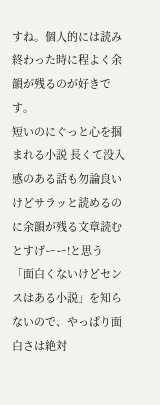すね。個人的には読み終わった時に程よく余韻が残るのが好きです。
短いのにぐっと心を掴まれる小説 長くて没入感のある話も勿論良いけどサラッと読めるのに余韻が残る文章読むとすげーー!と思う
「面白くないけどセンスはある小説」を知らないので、やっぱり面白さは絶対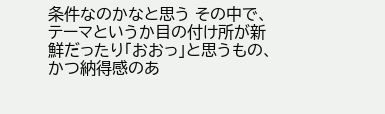条件なのかなと思う その中で、テーマというか目の付け所が新鮮だったり「おおっ」と思うもの、かつ納得感のあ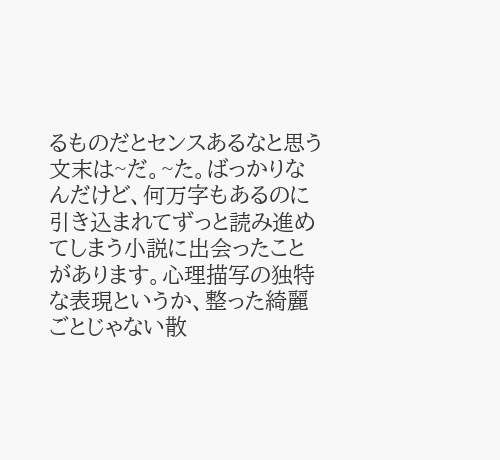るものだとセンスあるなと思う
文末は~だ。~た。ばっかりなんだけど、何万字もあるのに引き込まれてずっと読み進めてしまう小説に出会ったことがあります。心理描写の独特な表現というか、整った綺麗ごとじゃない散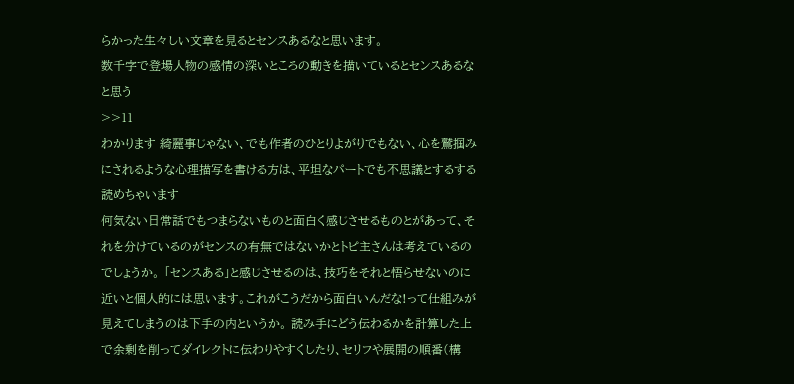らかった生々しい文章を見るとセンスあるなと思います。
数千字で登場人物の感情の深いところの動きを描いているとセンスあるなと思う
>>11
わかります 綺麗事じゃない、でも作者のひとりよがりでもない、心を鷲掴みにされるような心理描写を書ける方は、平坦なパートでも不思議とするする読めちゃいます
何気ない日常話でもつまらないものと面白く感じさせるものとがあって、それを分けているのがセンスの有無ではないかとトピ主さんは考えているのでしょうか。 「センスある」と感じさせるのは、技巧をそれと悟らせないのに近いと個人的には思います。これがこうだから面白いんだな!って仕組みが見えてしまうのは下手の内というか。 読み手にどう伝わるかを計算した上で余剰を削ってダイレクトに伝わりやすくしたり、セリフや展開の順番(構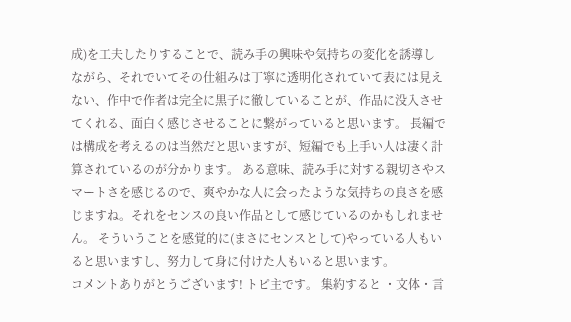成)を工夫したりすることで、読み手の興味や気持ちの変化を誘導しながら、それでいてその仕組みは丁寧に透明化されていて表には見えない、作中で作者は完全に黒子に徹していることが、作品に没入させてくれる、面白く感じさせることに繋がっていると思います。 長編では構成を考えるのは当然だと思いますが、短編でも上手い人は凄く計算されているのが分かります。 ある意味、読み手に対する親切さやスマートさを感じるので、爽やかな人に会ったような気持ちの良さを感じますね。それをセンスの良い作品として感じているのかもしれません。 そういうことを感覚的に(まさにセンスとして)やっている人もいると思いますし、努力して身に付けた人もいると思います。
コメントありがとうございます! トピ主です。 集約すると ・文体・言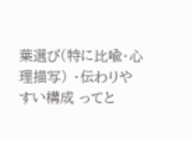葉選び(特に比喩・心理描写) ・伝わりやすい構成 ってと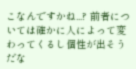こなんですかね...? 前者については確かに人によって変わってくるし個性が出そうだな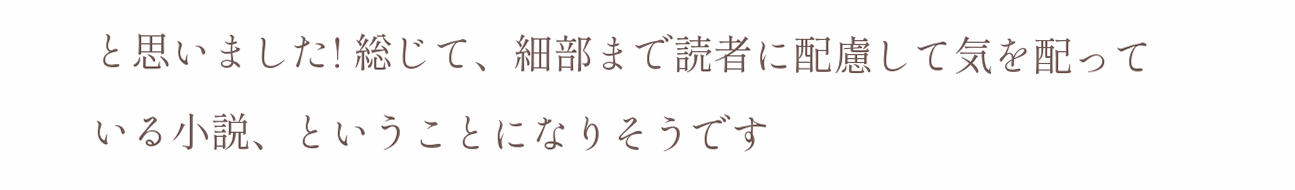と思いました! 総じて、細部まで読者に配慮して気を配っている小説、ということになりそうです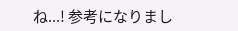ね...! 参考になりまし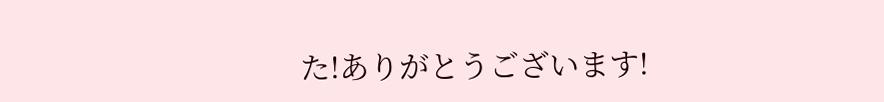た!ありがとうございます!